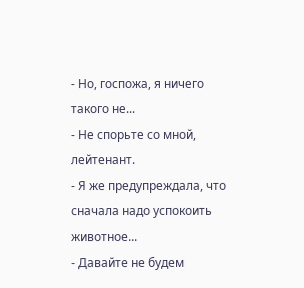- Но, госпожа, я ничего такого не...
- Не спорьте со мной, лейтенант.
- Я же предупреждала, что сначала надо успокоить животное...
- Давайте не будем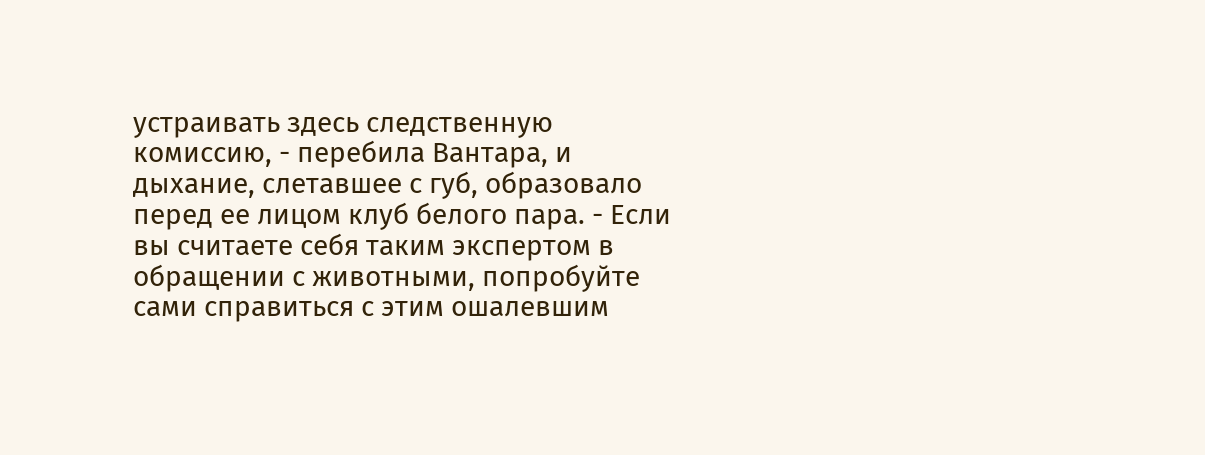устраивать здесь следственную комиссию, - перебила Вантара, и дыхание, слетавшее с губ, образовало перед ее лицом клуб белого пара. - Если вы считаете себя таким экспертом в обращении с животными, попробуйте сами справиться с этим ошалевшим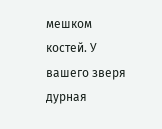мешком костей. У вашего зверя дурная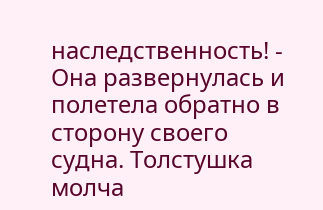наследственность! - Она развернулась и полетела обратно в сторону своего судна. Толстушка молча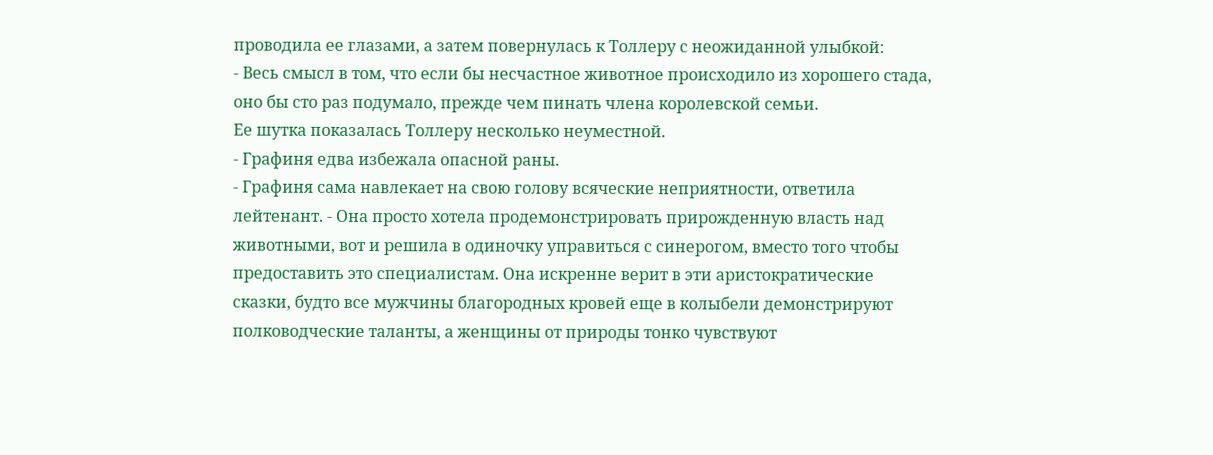проводила ее глазами, а затем повернулась к Толлеру с неожиданной улыбкой:
- Весь смысл в том, что если бы несчастное животное происходило из хорошего стада, оно бы сто раз подумало, прежде чем пинать члена королевской семьи.
Ее шутка показалась Толлеру несколько неуместной.
- Графиня едва избежала опасной раны.
- Графиня сама навлекает на свою голову всяческие неприятности, ответила лейтенант. - Она просто хотела продемонстрировать прирожденную власть над животными, вот и решила в одиночку управиться с синерогом, вместо того чтобы предоставить это специалистам. Она искренне верит в эти аристократические сказки, будто все мужчины благородных кровей еще в колыбели демонстрируют полководческие таланты, а женщины от природы тонко чувствуют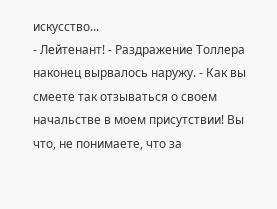искусство...
- Лейтенант! - Раздражение Толлера наконец вырвалось наружу. - Как вы смеете так отзываться о своем начальстве в моем присутствии! Вы что, не понимаете, что за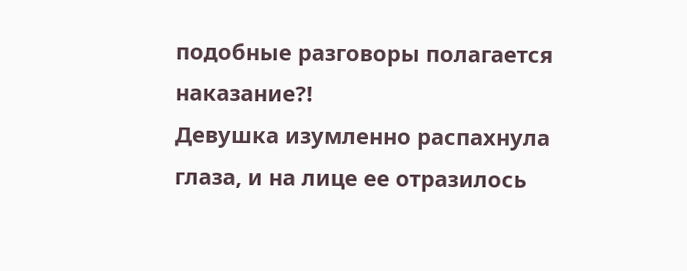подобные разговоры полагается наказание?!
Девушка изумленно распахнула глаза, и на лице ее отразилось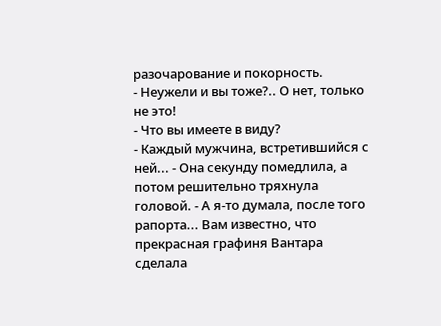разочарование и покорность.
- Неужели и вы тоже?.. О нет, только не это!
- Что вы имеете в виду?
- Каждый мужчина, встретившийся с ней... - Она секунду помедлила, а потом решительно тряхнула головой. - А я-то думала, после того рапорта... Вам известно, что прекрасная графиня Вантара сделала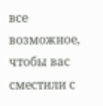все возможное, чтобы вас сместили с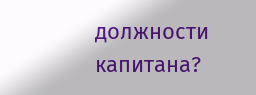должности капитана?